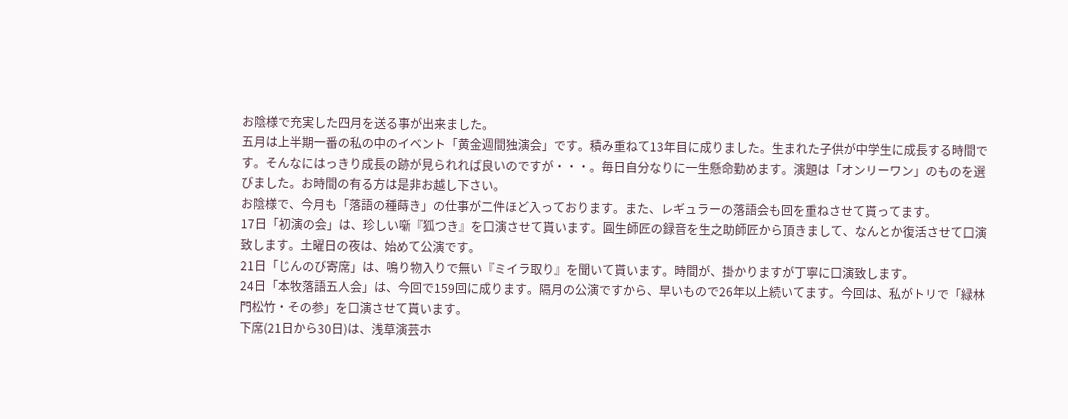お陰様で充実した四月を送る事が出来ました。
五月は上半期一番の私の中のイベント「黄金週間独演会」です。積み重ねて13年目に成りました。生まれた子供が中学生に成長する時間です。そんなにはっきり成長の跡が見られれば良いのですが・・・。毎日自分なりに一生懸命勤めます。演題は「オンリーワン」のものを選びました。お時間の有る方は是非お越し下さい。
お陰様で、今月も「落語の種蒔き」の仕事が二件ほど入っております。また、レギュラーの落語会も回を重ねさせて貰ってます。
17日「初演の会」は、珍しい噺『狐つき』を口演させて貰います。圓生師匠の録音を生之助師匠から頂きまして、なんとか復活させて口演致します。土曜日の夜は、始めて公演です。
21日「じんのび寄席」は、鳴り物入りで無い『ミイラ取り』を聞いて貰います。時間が、掛かりますが丁寧に口演致します。
24日「本牧落語五人会」は、今回で159回に成ります。隔月の公演ですから、早いもので26年以上続いてます。今回は、私がトリで「緑林門松竹・その参」を口演させて貰います。
下席(21日から30日)は、浅草演芸ホ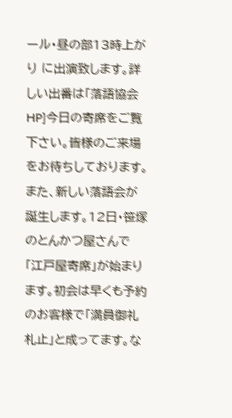ール・昼の部13時上がり に出演致します。詳しい出番は「落語協会HP]今日の寄席をご覧下さい。皆様のご来場をお待ちしております。
また、新しい落語会が誕生します。12日・笹塚のとんかつ屋さんで「江戸屋寄席」が始まります。初会は早くも予約のお客様で「満員御礼札止」と成ってます。な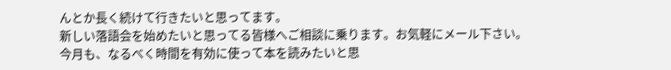んとか長く続けて行きたいと思ってます。
新しい落語会を始めたいと思ってる皆様へご相談に乗ります。お気軽にメール下さい。
今月も、なるべく時間を有効に使って本を読みたいと思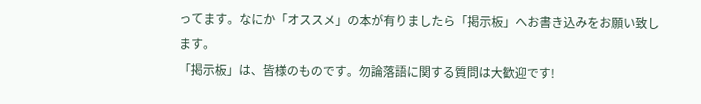ってます。なにか「オススメ」の本が有りましたら「掲示板」へお書き込みをお願い致します。
「掲示板」は、皆様のものです。勿論落語に関する質問は大歓迎です!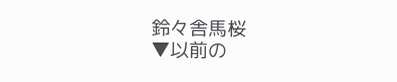鈴々舎馬桜
▼以前の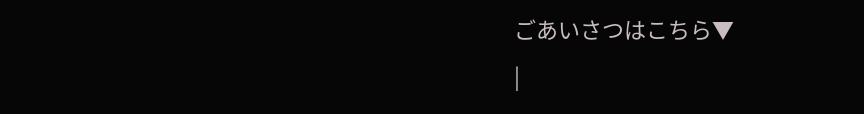ごあいさつはこちら▼
|